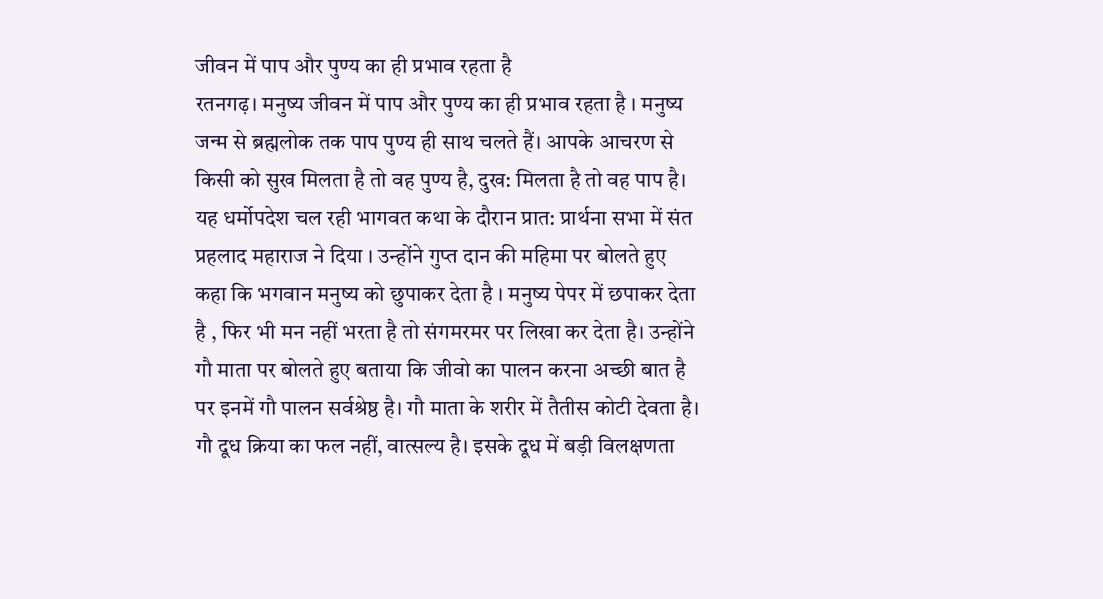जीवन में पाप और पुण्य का ही प्रभाव रहता है
रतनगढ़। मनुष्य जीवन में पाप और पुण्य का ही प्रभाव रहता है । मनुष्य जन्म से ब्रह्मलोक तक पाप पुण्य ही साथ चलते हैं। आपके आचरण से किसी को सुख मिलता है तो वह पुण्य है, दुख: मिलता है तो वह पाप है। यह धर्मोपदेश चल रही भागवत कथा के दौरान प्रात: प्रार्थना सभा में संत प्रहलाद महाराज ने दिया । उन्होंने गुप्त दान की महिमा पर बोलते हुए कहा कि भगवान मनुष्य को छुपाकर देता है । मनुष्य पेपर में छपाकर देता है , फिर भी मन नहीं भरता है तो संगमरमर पर लिखा कर देता है। उन्होंने गौ माता पर बोलते हुए बताया कि जीवो का पालन करना अच्छी बात है पर इनमें गौ पालन सर्वश्रेष्ठ है। गौ माता के शरीर में तैतीस कोटी देवता है। गौ दूध क्रिया का फल नहीं, वात्सल्य है। इसके दूध में बड़ी विलक्षणता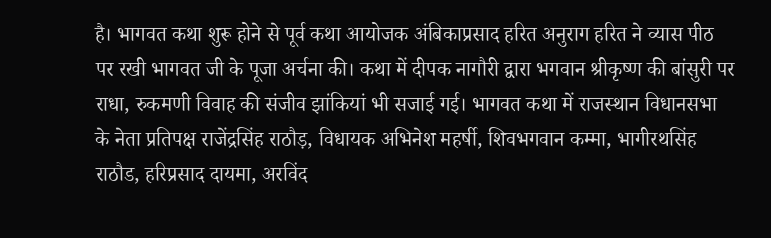है। भागवत कथा शुरू होने से पूर्व कथा आयोजक अंबिकाप्रसाद हरित अनुराग हरित ने व्यास पीठ पर रखी भागवत जी के पूजा अर्चना की। कथा में दीपक नागौरी द्वारा भगवान श्रीकृष्ण की बांसुरी पर राधा, रुकमणी विवाह की संजीव झांकियां भी सजाई गई। भागवत कथा में राजस्थान विधानसभा के नेता प्रतिपक्ष राजेंद्रसिंह राठौड़, विधायक अभिनेश महर्षी, शिवभगवान कम्मा, भागीरथसिंह राठौड, हरिप्रसाद दायमा, अरविंद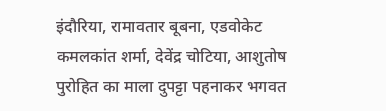इंदौरिया, रामावतार बूबना, एडवोकेट कमलकांत शर्मा, देवेंद्र चोटिया, आशुतोष पुरोहित का माला दुपट्टा पहनाकर भगवत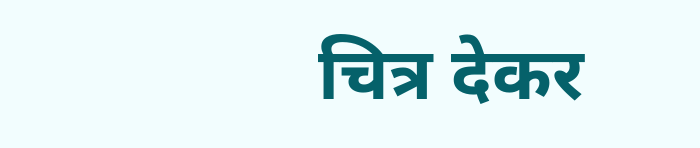चित्र देकर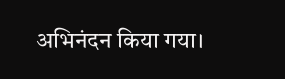अभिनंदन किया गया।